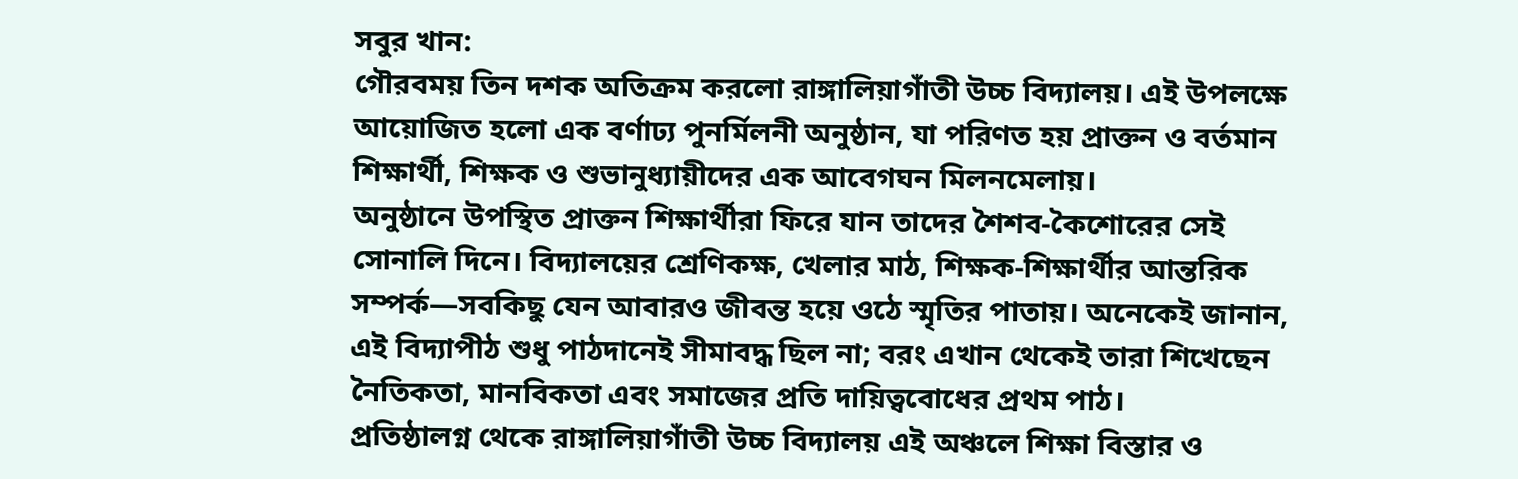সবুর খান:
গৌরবময় তিন দশক অতিক্রম করলো রাঙ্গালিয়াগাঁতী উচ্চ বিদ্যালয়। এই উপলক্ষে আয়োজিত হলো এক বর্ণাঢ্য পুনর্মিলনী অনুষ্ঠান, যা পরিণত হয় প্রাক্তন ও বর্তমান শিক্ষার্থী, শিক্ষক ও শুভানুধ্যায়ীদের এক আবেগঘন মিলনমেলায়।
অনুষ্ঠানে উপস্থিত প্রাক্তন শিক্ষার্থীরা ফিরে যান তাদের শৈশব-কৈশোরের সেই সোনালি দিনে। বিদ্যালয়ের শ্রেণিকক্ষ, খেলার মাঠ, শিক্ষক-শিক্ষার্থীর আন্তরিক সম্পর্ক—সবকিছু যেন আবারও জীবন্ত হয়ে ওঠে স্মৃতির পাতায়। অনেকেই জানান, এই বিদ্যাপীঠ শুধু পাঠদানেই সীমাবদ্ধ ছিল না; বরং এখান থেকেই তারা শিখেছেন নৈতিকতা, মানবিকতা এবং সমাজের প্রতি দায়িত্ববোধের প্রথম পাঠ।
প্রতিষ্ঠালগ্ন থেকে রাঙ্গালিয়াগাঁতী উচ্চ বিদ্যালয় এই অঞ্চলে শিক্ষা বিস্তার ও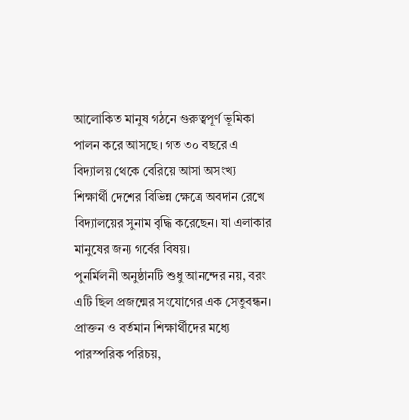আলোকিত মানুষ গঠনে গুরুত্বপূর্ণ ভূমিকা পালন করে আসছে। গত ৩০ বছরে এ বিদ্যালয় থেকে বেরিয়ে আসা অসংখ্য শিক্ষার্থী দেশের বিভিন্ন ক্ষেত্রে অবদান রেখে বিদ্যালয়ের সুনাম বৃদ্ধি করেছেন। যা এলাকার মানুষের জন্য গর্বের বিষয়।
পুনর্মিলনী অনুষ্ঠানটি শুধু আনন্দের নয়, বরং এটি ছিল প্রজন্মের সংযোগের এক সেতুবন্ধন। প্রাক্তন ও বর্তমান শিক্ষার্থীদের মধ্যে পারস্পরিক পরিচয়,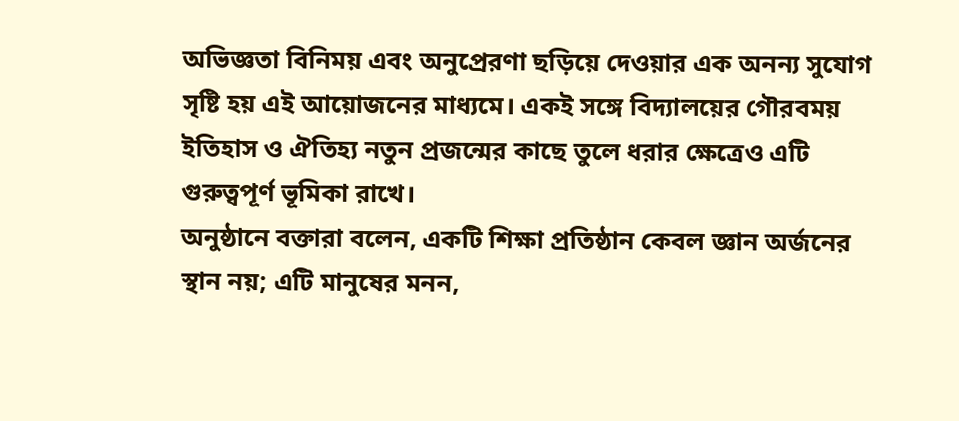অভিজ্ঞতা বিনিময় এবং অনুপ্রেরণা ছড়িয়ে দেওয়ার এক অনন্য সুযোগ সৃষ্টি হয় এই আয়োজনের মাধ্যমে। একই সঙ্গে বিদ্যালয়ের গৌরবময় ইতিহাস ও ঐতিহ্য নতুন প্রজন্মের কাছে তুলে ধরার ক্ষেত্রেও এটি গুরুত্বপূর্ণ ভূমিকা রাখে।
অনুষ্ঠানে বক্তারা বলেন, একটি শিক্ষা প্রতিষ্ঠান কেবল জ্ঞান অর্জনের স্থান নয়; এটি মানুষের মনন,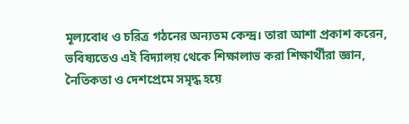মূল্যবোধ ও চরিত্র গঠনের অন্যতম কেন্দ্র। তারা আশা প্রকাশ করেন, ভবিষ্যতেও এই বিদ্যালয় থেকে শিক্ষালাভ করা শিক্ষার্থীরা জ্ঞান, নৈতিকতা ও দেশপ্রেমে সমৃদ্ধ হয়ে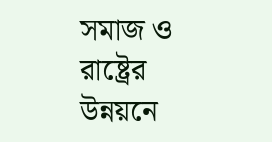সমাজ ও রাষ্ট্রের উন্নয়নে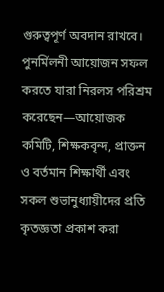গুরুত্বপূর্ণ অবদান রাখবে।
পুনর্মিলনী আয়োজন সফল করতে যারা নিরলস পরিশ্রম করেছেন—আয়োজক কমিটি, শিক্ষকবৃন্দ, প্রাক্তন ও বর্তমান শিক্ষার্থী এবং সকল শুভানুধ্যায়ীদের প্রতি কৃতজ্ঞতা প্রকাশ করা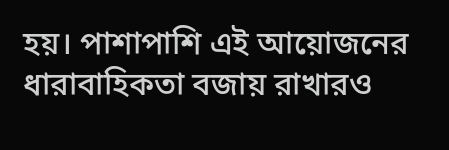হয়। পাশাপাশি এই আয়োজনের ধারাবাহিকতা বজায় রাখারও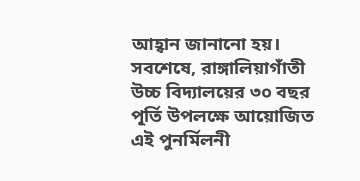আহ্বান জানানো হয়।
সবশেষে, রাঙ্গালিয়াগাঁতী উচ্চ বিদ্যালয়ের ৩০ বছর পূর্তি উপলক্ষে আয়োজিত এই পুনর্মিলনী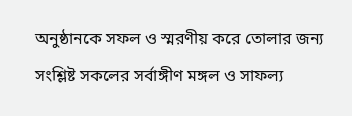অনুষ্ঠানকে সফল ও স্মরণীয় করে তোলার জন্য সংশ্লিষ্ট সকলের সর্বাঙ্গীণ মঙ্গল ও সাফল্য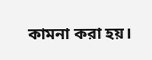কামনা করা হয়।